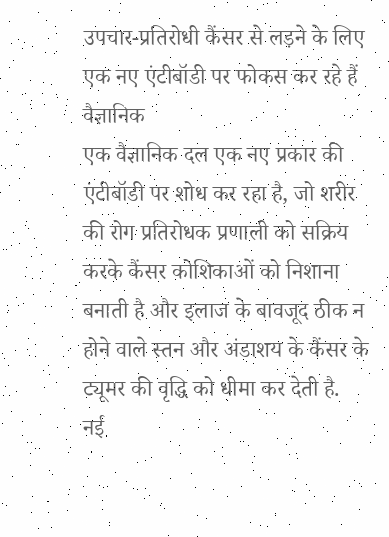उपचार-प्रतिरोधी कैंसर से लड़ने के लिए एक नए एंटीबॉडी पर फोकस कर रहे हैं वैज्ञानिक
एक वैज्ञानिक दल एक नए प्रकार की एंटीबॉडी पर शोध कर रहा है, जो शरीर की रोग प्रतिरोधक प्रणाली को सक्रिय करके कैंसर कोशिकाओं को निशाना बनाती है और इलाज के बावजूद ठीक न होने वाले स्तन और अंडाशय के कैंसर के ट्यूमर की वृद्धि को धीमा कर देती है.
नई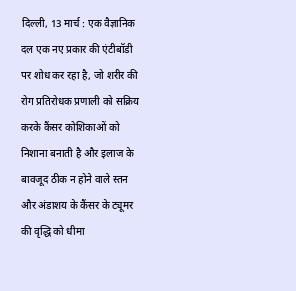दिल्ली, 13 मार्च : एक वैज्ञानिक दल एक नए प्रकार की एंटीबॉडी पर शोध कर रहा है, जो शरीर की रोग प्रतिरोधक प्रणाली को सक्रिय करके कैंसर कोशिकाओं को निशाना बनाती है और इलाज के बावजूद ठीक न होने वाले स्तन और अंडाशय के कैंसर के ट्यूमर की वृद्धि को धीमा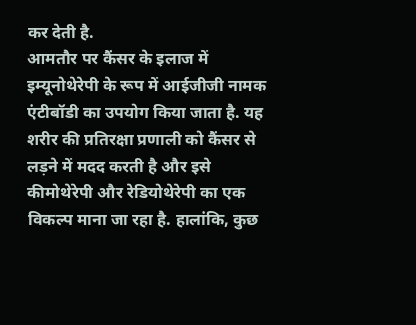कर देती है.
आमतौर पर कैंसर के इलाज में इम्यूनोथेरेपी के रूप में आईजीजी नामक एंटीबॉडी का उपयोग किया जाता है. यह शरीर की प्रतिरक्षा प्रणाली को कैंसर से लड़ने में मदद करती है और इसे कीमोथेरेपी और रेडियोथेरेपी का एक विकल्प माना जा रहा है. हालांकि, कुछ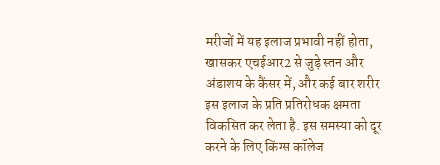मरीजों में यह इलाज प्रभावी नहीं होता, खासकर एचईआर2 से जुड़े स्तन और अंडाशय के कैंसर में, और कई बार शरीर इस इलाज के प्रति प्रतिरोधक क्षमता विकसित कर लेता है. इस समस्या को दूर करने के लिए किंग्स कॉलेज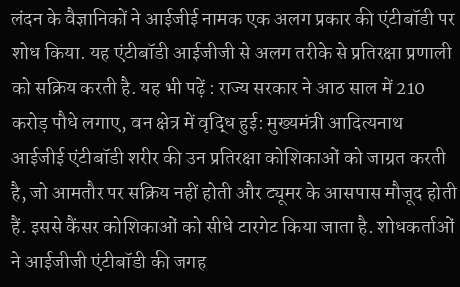लंदन के वैज्ञानिकों ने आईजीई नामक एक अलग प्रकार की एंटीबॉडी पर शोध किया. यह एंटीबॉडी आईजीजी से अलग तरीके से प्रतिरक्षा प्रणाली को सक्रिय करती है. यह भी पढ़ें : राज्य सरकार ने आठ साल में 210 करोड़ पौधे लगाए, वन क्षेत्र में वृद्धि हुई: मुख्यमंत्री आदित्यनाथ
आईजीई एंटीबॉडी शरीर की उन प्रतिरक्षा कोशिकाओं को जाग्रत करती है, जो आमतौर पर सक्रिय नहीं होती और ट्यूमर के आसपास मौजूद होती हैं. इससे कैंसर कोशिकाओं को सीधे टारगेट किया जाता है. शोधकर्ताओं ने आईजीजी एंटीबॉडी की जगह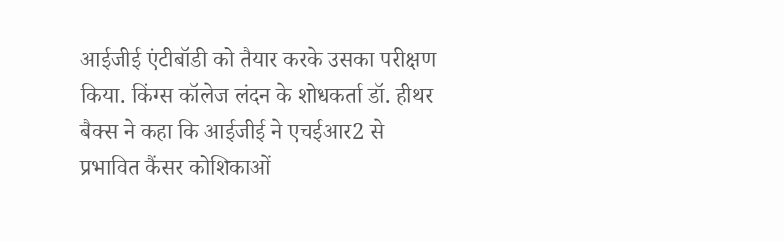आईजीई एंटीबॉडी को तैयार करके उसका परीक्षण किया. किंग्स कॉलेज लंदन के शोधकर्ता डॉ. हीथर बैक्स ने कहा कि आईजीई ने एचईआर2 से प्रभावित कैंसर कोशिकाओं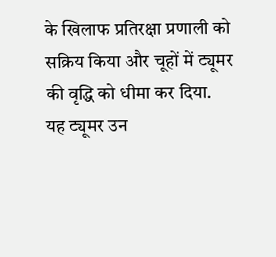के खिलाफ प्रतिरक्षा प्रणाली को सक्रिय किया और चूहों में ट्यूमर की वृद्धि को धीमा कर दिया.
यह ट्यूमर उन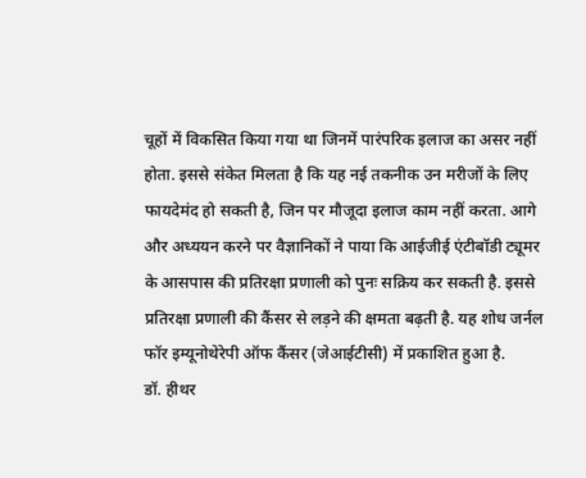चूहों में विकसित किया गया था जिनमें पारंपरिक इलाज का असर नहीं होता. इससे संकेत मिलता है कि यह नई तकनीक उन मरीजों के लिए फायदेमंद हो सकती है, जिन पर मौजूदा इलाज काम नहीं करता. आगे और अध्ययन करने पर वैज्ञानिकों ने पाया कि आईजीई एंटीबॉडी ट्यूमर के आसपास की प्रतिरक्षा प्रणाली को पुनः सक्रिय कर सकती है. इससे प्रतिरक्षा प्रणाली की कैंसर से लड़ने की क्षमता बढ़ती है. यह शोध जर्नल फॉर इम्यूनोथेरेपी ऑफ कैंसर (जेआईटीसी) में प्रकाशित हुआ है.
डॉ. हीथर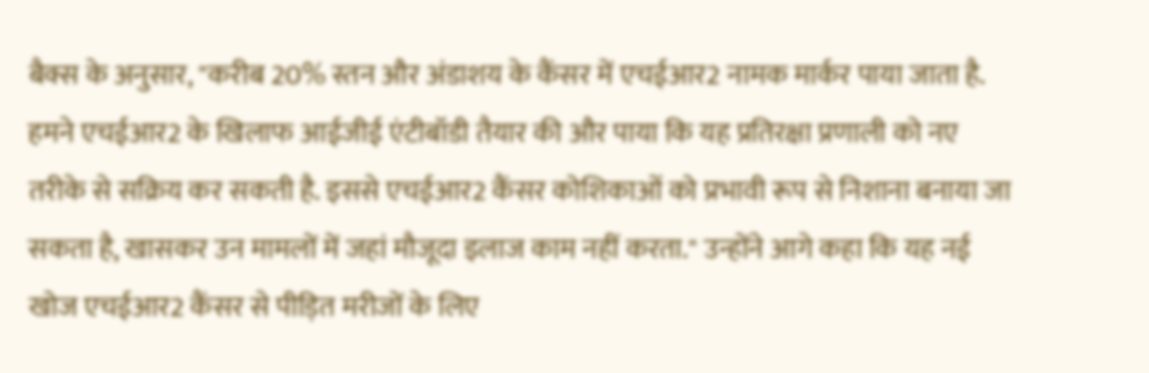बैक्स के अनुसार, "करीब 20% स्तन और अंडाशय के कैंसर में एचईआर2 नामक मार्कर पाया जाता है. हमने एचईआर2 के खिलाफ आईजीई एंटीबॉडी तैयार की और पाया कि यह प्रतिरक्षा प्रणाली को नए तरीके से सक्रिय कर सकती है. इससे एचईआर2 कैंसर कोशिकाओं को प्रभावी रूप से निशाना बनाया जा सकता है, खासकर उन मामलों में जहां मौजूदा इलाज काम नहीं करता." उन्होंने आगे कहा कि यह नई खोज एचईआर2 कैंसर से पीड़ित मरीजों के लिए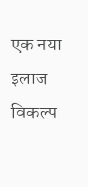एक नया इलाज विकल्प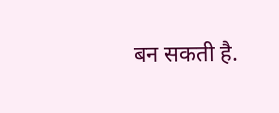बन सकती है.